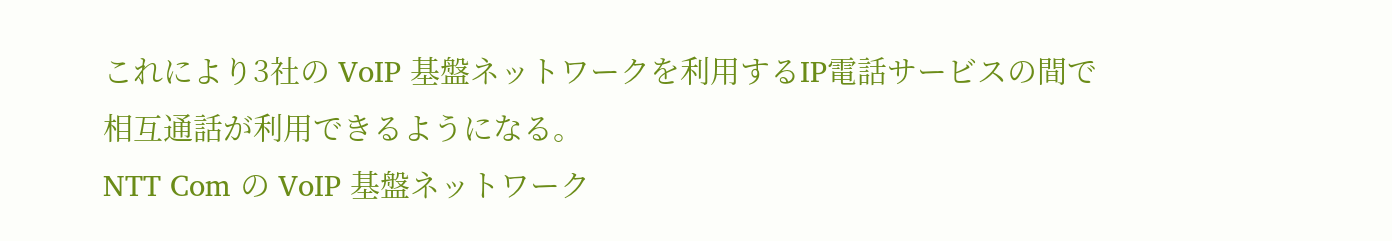これにより3社の VoIP 基盤ネットワークを利用するIP電話サービスの間で相互通話が利用できるようになる。
NTT Com の VoIP 基盤ネットワーク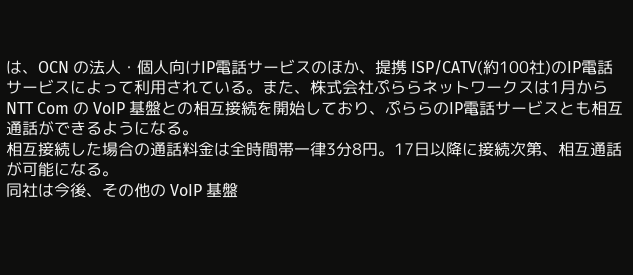は、OCN の法人・個人向けIP電話サービスのほか、提携 ISP/CATV(約100社)のIP電話サービスによって利用されている。また、株式会社ぷららネットワークスは1月から NTT Com の VoIP 基盤との相互接続を開始しており、ぷららのIP電話サービスとも相互通話ができるようになる。
相互接続した場合の通話料金は全時間帯一律3分8円。17日以降に接続次第、相互通話が可能になる。
同社は今後、その他の VoIP 基盤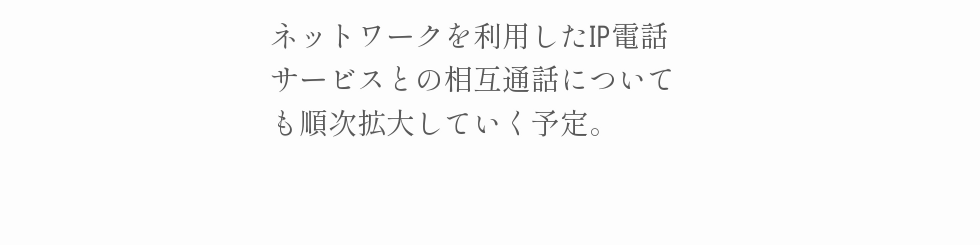ネットワークを利用したIP電話サービスとの相互通話についても順次拡大していく予定。